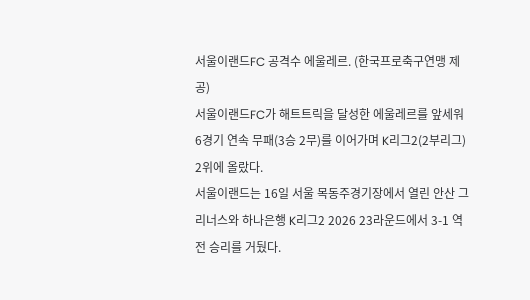서울이랜드FC 공격수 에울레르. (한국프로축구연맹 제공)
서울이랜드FC가 해트트릭을 달성한 에울레르를 앞세워 6경기 연속 무패(3승 2무)를 이어가며 K리그2(2부리그) 2위에 올랐다.
서울이랜드는 16일 서울 목동주경기장에서 열린 안산 그리너스와 하나은행 K리그2 2026 23라운드에서 3-1 역전 승리를 거뒀다.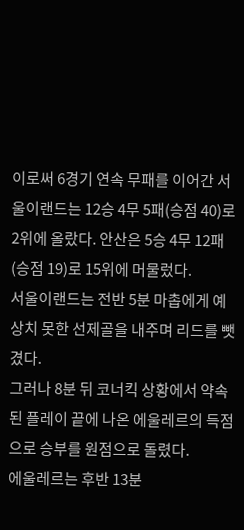이로써 6경기 연속 무패를 이어간 서울이랜드는 12승 4무 5패(승점 40)로 2위에 올랐다. 안산은 5승 4무 12패(승점 19)로 15위에 머물렀다.
서울이랜드는 전반 5분 마촙에게 예상치 못한 선제골을 내주며 리드를 뺏겼다.
그러나 8분 뒤 코너킥 상황에서 약속된 플레이 끝에 나온 에울레르의 득점으로 승부를 원점으로 돌렸다.
에울레르는 후반 13분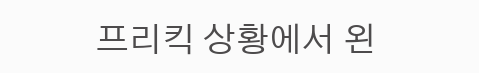프리킥 상황에서 왼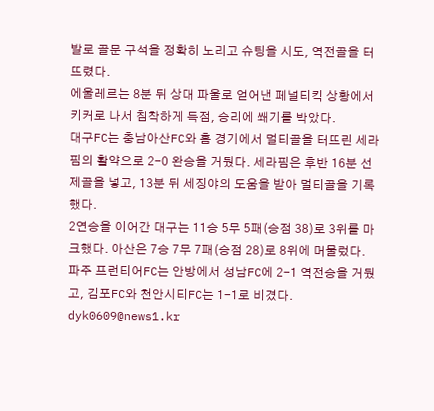발로 골문 구석을 정확히 노리고 슈팅을 시도, 역전골을 터뜨렸다.
에울레르는 8분 뒤 상대 파울로 얻어낸 페널티킥 상황에서 키커로 나서 침착하게 득점, 승리에 쐐기를 박았다.
대구FC는 충남아산FC와 홈 경기에서 멀티골을 터뜨린 세라핌의 활약으로 2-0 완승을 거뒀다. 세라핌은 후반 16분 선제골을 넣고, 13분 뒤 세징야의 도움을 받아 멀티골을 기록했다.
2연승을 이어간 대구는 11승 5무 5패(승점 38)로 3위를 마크했다. 아산은 7승 7무 7패(승점 28)로 8위에 머물렀다.
파주 프런티어FC는 안방에서 성남FC에 2-1 역전승을 거뒀고, 김포FC와 천안시티FC는 1-1로 비겼다.
dyk0609@news1.kr